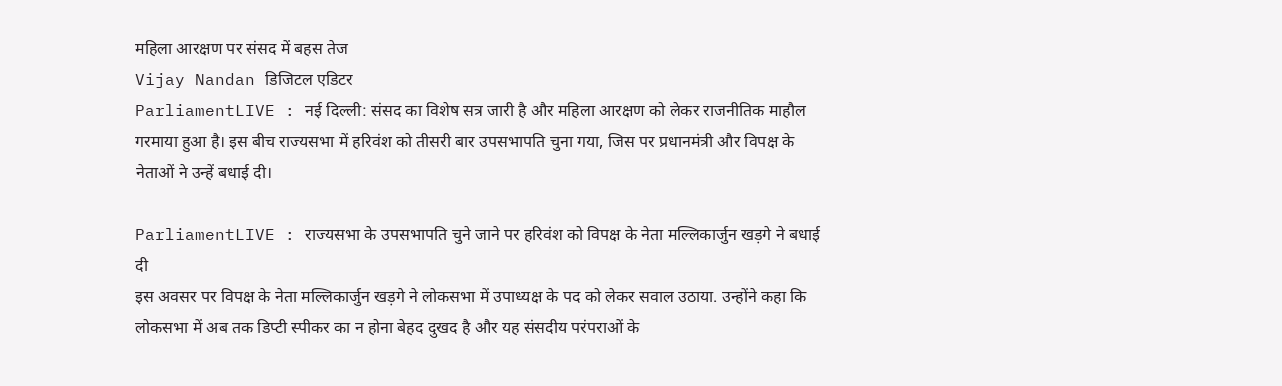महिला आरक्षण पर संसद में बहस तेज
Vijay Nandan डिजिटल एडिटर
ParliamentLIVE : नई दिल्ली: संसद का विशेष सत्र जारी है और महिला आरक्षण को लेकर राजनीतिक माहौल गरमाया हुआ है। इस बीच राज्यसभा में हरिवंश को तीसरी बार उपसभापति चुना गया, जिस पर प्रधानमंत्री और विपक्ष के नेताओं ने उन्हें बधाई दी।

ParliamentLIVE : राज्यसभा के उपसभापति चुने जाने पर हरिवंश को विपक्ष के नेता मल्लिकार्जुन खड़गे ने बधाई दी
इस अवसर पर विपक्ष के नेता मल्लिकार्जुन खड़गे ने लोकसभा में उपाध्यक्ष के पद को लेकर सवाल उठाया. उन्होंने कहा कि लोकसभा में अब तक डिप्टी स्पीकर का न होना बेहद दुखद है और यह संसदीय परंपराओं के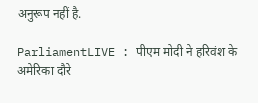अनुरूप नहीं है.

ParliamentLIVE : पीएम मोदी ने हरिवंश के अमेरिका दौरे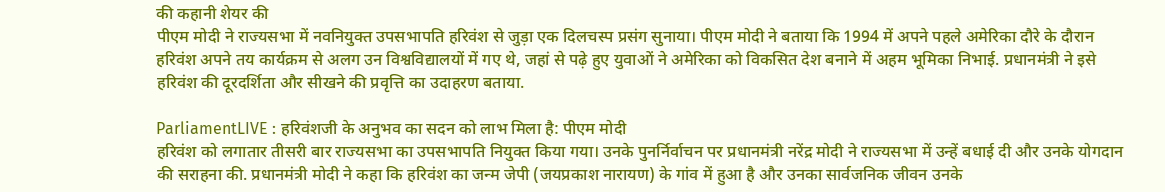की कहानी शेयर की
पीएम मोदी ने राज्यसभा में नवनियुक्त उपसभापति हरिवंश से जुड़ा एक दिलचस्प प्रसंग सुनाया। पीएम मोदी ने बताया कि 1994 में अपने पहले अमेरिका दौरे के दौरान हरिवंश अपने तय कार्यक्रम से अलग उन विश्वविद्यालयों में गए थे, जहां से पढ़े हुए युवाओं ने अमेरिका को विकसित देश बनाने में अहम भूमिका निभाई. प्रधानमंत्री ने इसे हरिवंश की दूरदर्शिता और सीखने की प्रवृत्ति का उदाहरण बताया.

ParliamentLIVE : हरिवंशजी के अनुभव का सदन को लाभ मिला है: पीएम मोदी
हरिवंश को लगातार तीसरी बार राज्यसभा का उपसभापति नियुक्त किया गया। उनके पुनर्निर्वाचन पर प्रधानमंत्री नरेंद्र मोदी ने राज्यसभा में उन्हें बधाई दी और उनके योगदान की सराहना की. प्रधानमंत्री मोदी ने कहा कि हरिवंश का जन्म जेपी (जयप्रकाश नारायण) के गांव में हुआ है और उनका सार्वजनिक जीवन उनके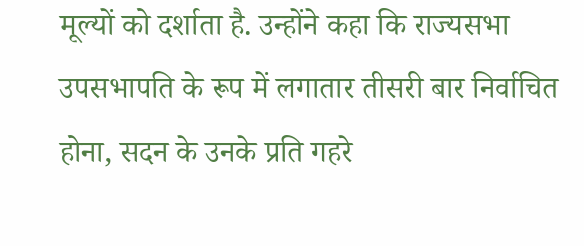मूल्यों को दर्शाता है. उन्होंने कहा कि राज्यसभा उपसभापति के रूप में लगातार तीसरी बार निर्वाचित होना, सदन के उनके प्रति गहरे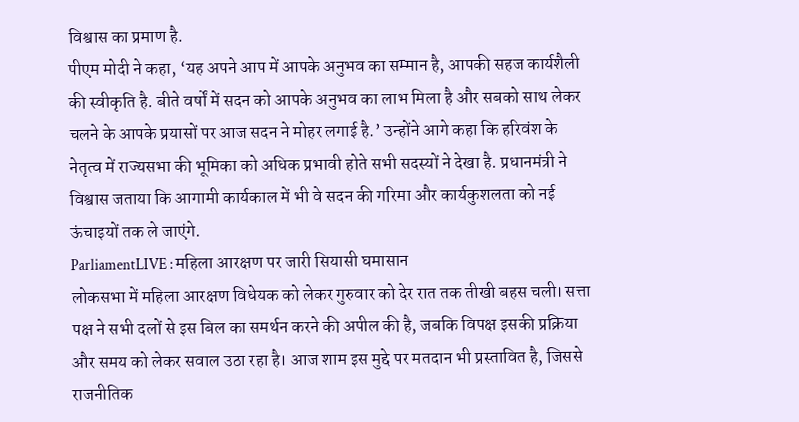विश्वास का प्रमाण है.
पीएम मोदी ने कहा, ‘यह अपने आप में आपके अनुभव का सम्मान है, आपकी सहज कार्यशैली की स्वीकृति है. बीते वर्षों में सदन को आपके अनुभव का लाभ मिला है और सबको साथ लेकर चलने के आपके प्रयासों पर आज सदन ने मोहर लगाई है.’ उन्होंने आगे कहा कि हरिवंश के नेतृत्व में राज्यसभा की भूमिका को अधिक प्रभावी होते सभी सदस्यों ने देखा है. प्रधानमंत्री ने विश्वास जताया कि आगामी कार्यकाल में भी वे सदन की गरिमा और कार्यकुशलता को नई ऊंचाइयों तक ले जाएंगे.
ParliamentLIVE : महिला आरक्षण पर जारी सियासी घमासान
लोकसभा में महिला आरक्षण विधेयक को लेकर गुरुवार को देर रात तक तीखी बहस चली। सत्ता पक्ष ने सभी दलों से इस बिल का समर्थन करने की अपील की है, जबकि विपक्ष इसकी प्रक्रिया और समय को लेकर सवाल उठा रहा है। आज शाम इस मुद्दे पर मतदान भी प्रस्तावित है, जिससे राजनीतिक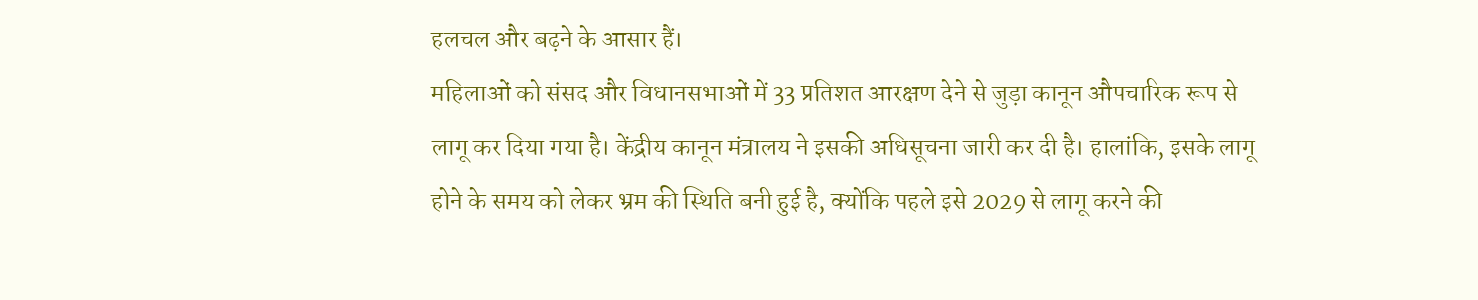हलचल और बढ़ने के आसार हैं।
महिलाओं को संसद और विधानसभाओं में 33 प्रतिशत आरक्षण देने से जुड़ा कानून औपचारिक रूप से लागू कर दिया गया है। केंद्रीय कानून मंत्रालय ने इसकी अधिसूचना जारी कर दी है। हालांकि, इसके लागू होने के समय को लेकर भ्रम की स्थिति बनी हुई है, क्योंकि पहले इसे 2029 से लागू करने की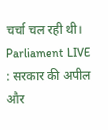चर्चा चल रही थी।
Parliament LIVE : सरकार की अपील और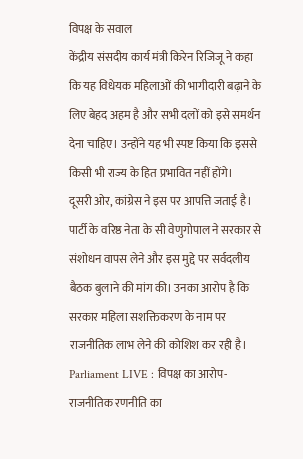विपक्ष के सवाल
केंद्रीय संसदीय कार्य मंत्री किरेन रिजिजू ने कहा कि यह विधेयक महिलाओं की भागीदारी बढ़ाने के लिए बेहद अहम है और सभी दलों को इसे समर्थन देना चाहिए। उन्होंने यह भी स्पष्ट किया कि इससे किसी भी राज्य के हित प्रभावित नहीं होंगे।
दूसरी ओर, कांग्रेस ने इस पर आपत्ति जताई है। पार्टी के वरिष्ठ नेता के सी वेणुगोपाल ने सरकार से संशोधन वापस लेने और इस मुद्दे पर सर्वदलीय बैठक बुलाने की मांग की। उनका आरोप है कि सरकार महिला सशक्तिकरण के नाम पर राजनीतिक लाभ लेने की कोशिश कर रही है।
Parliament LIVE : विपक्ष का आरोप- राजनीतिक रणनीति का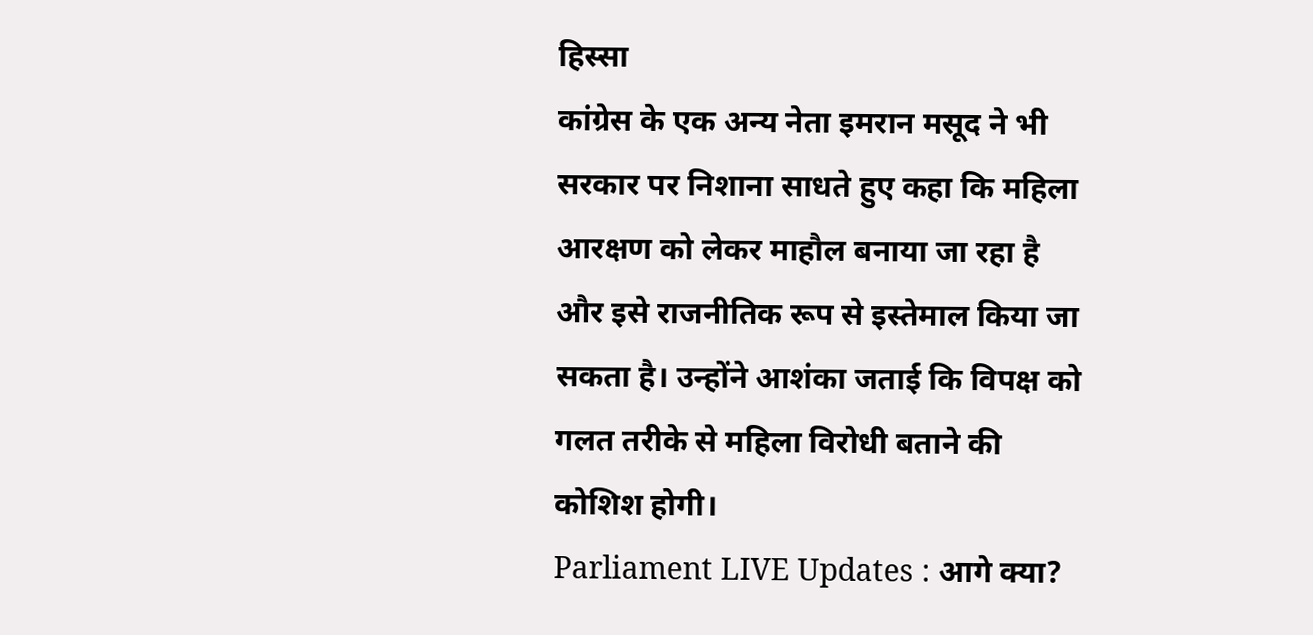हिस्सा
कांग्रेस के एक अन्य नेता इमरान मसूद ने भी सरकार पर निशाना साधते हुए कहा कि महिला आरक्षण को लेकर माहौल बनाया जा रहा है और इसे राजनीतिक रूप से इस्तेमाल किया जा सकता है। उन्होंने आशंका जताई कि विपक्ष को गलत तरीके से महिला विरोधी बताने की कोशिश होगी।
Parliament LIVE Updates : आगे क्या?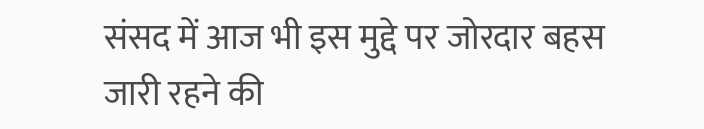संसद में आज भी इस मुद्दे पर जोरदार बहस जारी रहने की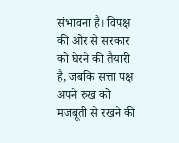संभावना है। विपक्ष की ओर से सरकार को घेरने की तैयारी है, जबकि सत्ता पक्ष अपने रुख को मजबूती से रखने की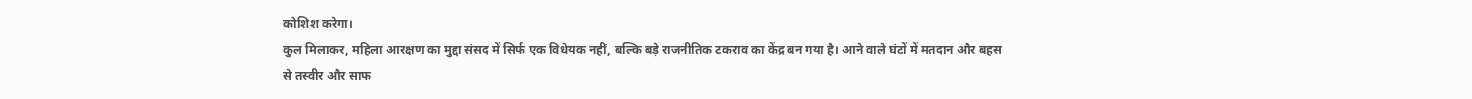कोशिश करेगा।
कुल मिलाकर, महिला आरक्षण का मुद्दा संसद में सिर्फ एक विधेयक नहीं, बल्कि बड़े राजनीतिक टकराव का केंद्र बन गया है। आने वाले घंटों में मतदान और बहस से तस्वीर और साफ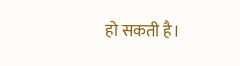हो सकती है।